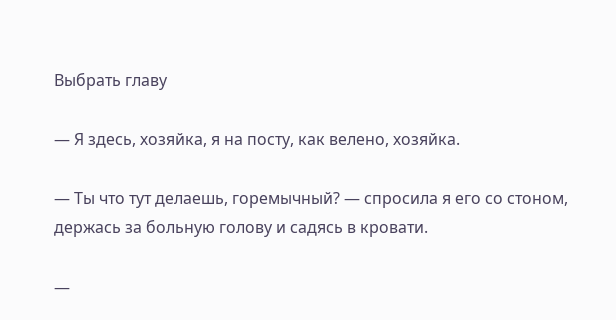Выбрать главу

— Я здесь, хозяйка, я на посту, как велено, хозяйка.

— Ты что тут делаешь, горемычный? — спросила я его со стоном, держась за больную голову и садясь в кровати.

—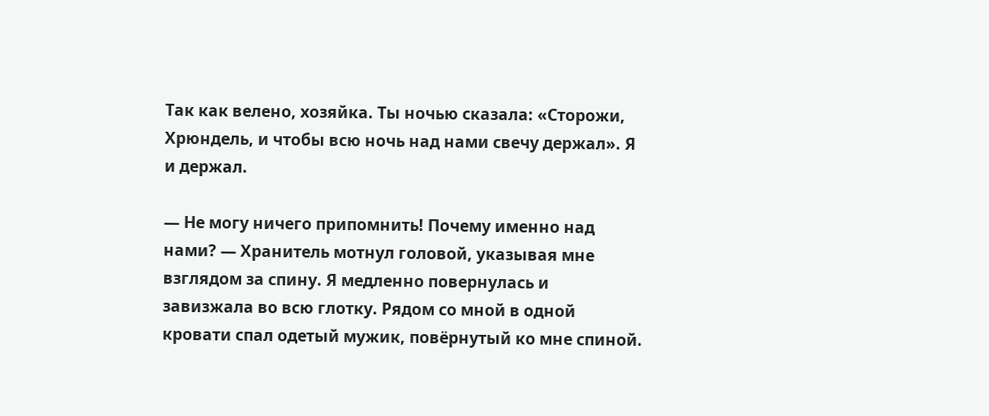Так как велено, хозяйка. Ты ночью сказала: «Сторожи, Хрюндель, и чтобы всю ночь над нами свечу держал». Я и держал.

— Не могу ничего припомнить! Почему именно над нами? — Хранитель мотнул головой, указывая мне взглядом за спину. Я медленно повернулась и завизжала во всю глотку. Рядом со мной в одной кровати спал одетый мужик, повёрнутый ко мне спиной.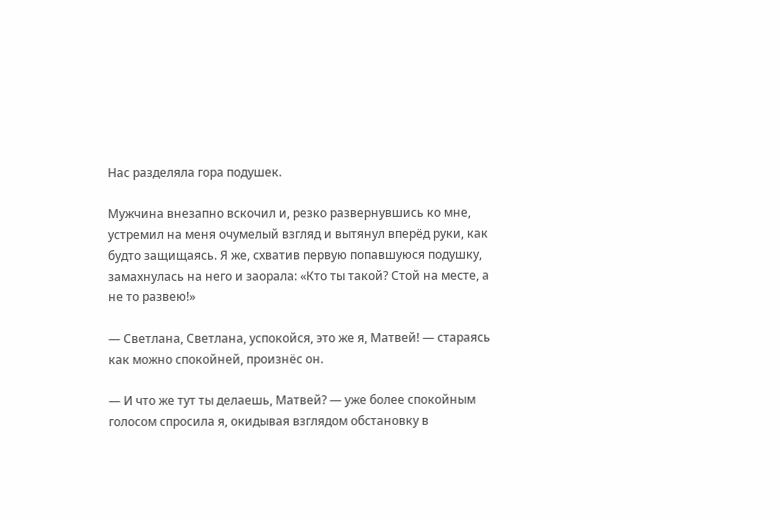Нас разделяла гора подушек.

Мужчина внезапно вскочил и, резко развернувшись ко мне, устремил на меня очумелый взгляд и вытянул вперёд руки, как будто защищаясь. Я же, схватив первую попавшуюся подушку, замахнулась на него и заорала: «Кто ты такой? Стой на месте, а не то развею!»

— Светлана, Светлана, успокойся, это же я, Матвей! — стараясь как можно спокойней, произнёс он.

— И что же тут ты делаешь, Матвей? — уже более спокойным голосом спросила я, окидывая взглядом обстановку в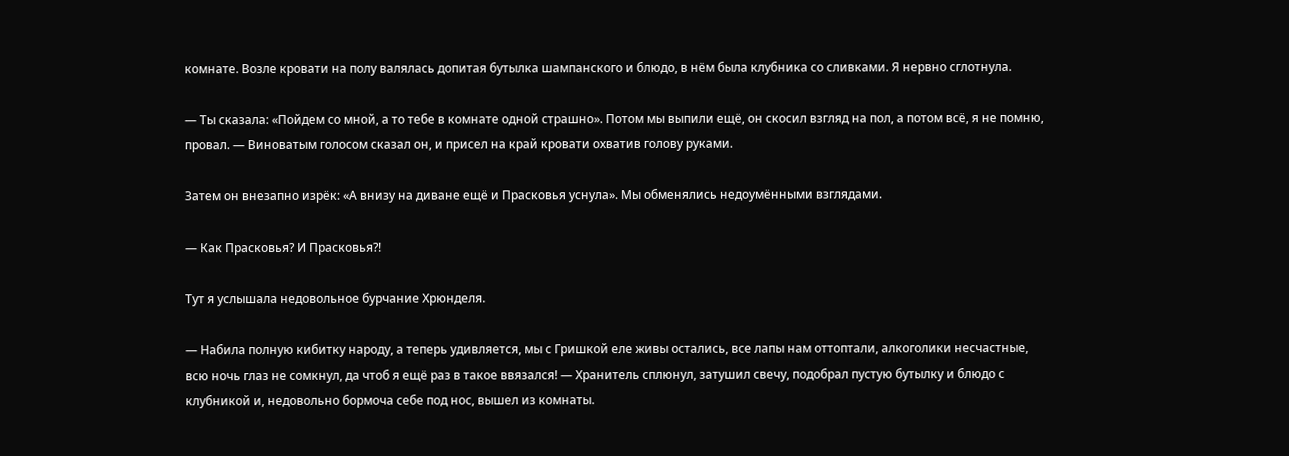комнате. Возле кровати на полу валялась допитая бутылка шампанского и блюдо, в нём была клубника со сливками. Я нервно сглотнула.

— Ты сказала: «Пойдем со мной, а то тебе в комнате одной страшно». Потом мы выпили ещё, он скосил взгляд на пол, а потом всё, я не помню, провал. — Виноватым голосом сказал он, и присел на край кровати охватив голову руками.

Затем он внезапно изрёк: «А внизу на диване ещё и Прасковья уснула». Мы обменялись недоумёнными взглядами.

— Как Прасковья? И Прасковья?!

Тут я услышала недовольное бурчание Хрюнделя.

— Набила полную кибитку народу, а теперь удивляется, мы с Гришкой еле живы остались, все лапы нам оттоптали, алкоголики несчастные, всю ночь глаз не сомкнул, да чтоб я ещё раз в такое ввязался! — Хранитель сплюнул, затушил свечу, подобрал пустую бутылку и блюдо с клубникой и, недовольно бормоча себе под нос, вышел из комнаты.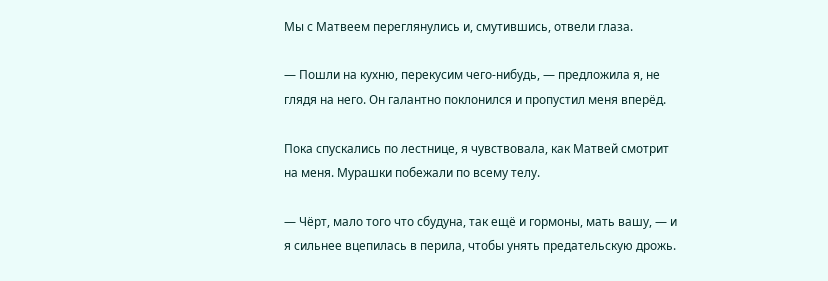Мы с Матвеем переглянулись и, смутившись, отвели глаза.

— Пошли на кухню, перекусим чего-нибудь, — предложила я, не глядя на него. Он галантно поклонился и пропустил меня вперёд.

Пока спускались по лестнице, я чувствовала, как Матвей смотрит на меня. Мурашки побежали по всему телу.

— Чёрт, мало того что сбудуна, так ещё и гормоны, мать вашу, — и я сильнее вцепилась в перила, чтобы унять предательскую дрожь.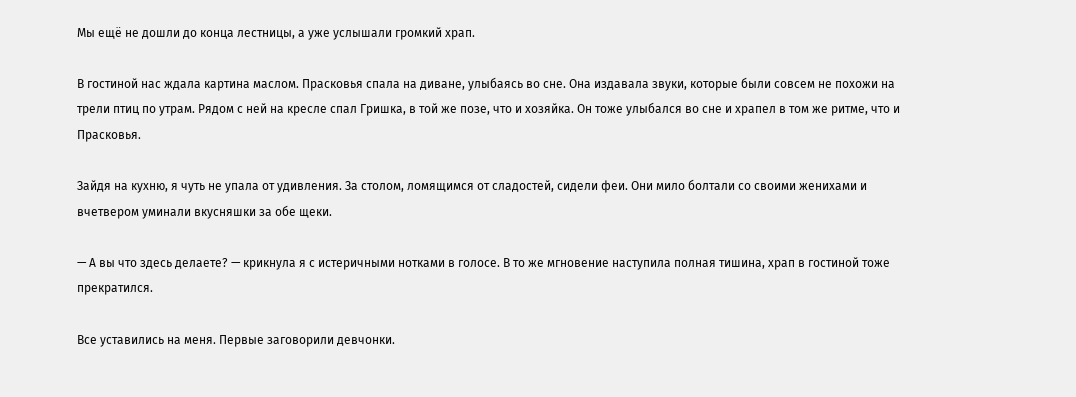Мы ещё не дошли до конца лестницы, а уже услышали громкий храп.

В гостиной нас ждала картина маслом. Прасковья спала на диване, улыбаясь во сне. Она издавала звуки, которые были совсем не похожи на трели птиц по утрам. Рядом с ней на кресле спал Гришка, в той же позе, что и хозяйка. Он тоже улыбался во сне и храпел в том же ритме, что и Прасковья.

Зайдя на кухню, я чуть не упала от удивления. За столом, ломящимся от сладостей, сидели феи. Они мило болтали со своими женихами и вчетвером уминали вкусняшки за обе щеки.

— А вы что здесь делаете? — крикнула я с истеричными нотками в голосе. В то же мгновение наступила полная тишина, храп в гостиной тоже прекратился.

Все уставились на меня. Первые заговорили девчонки.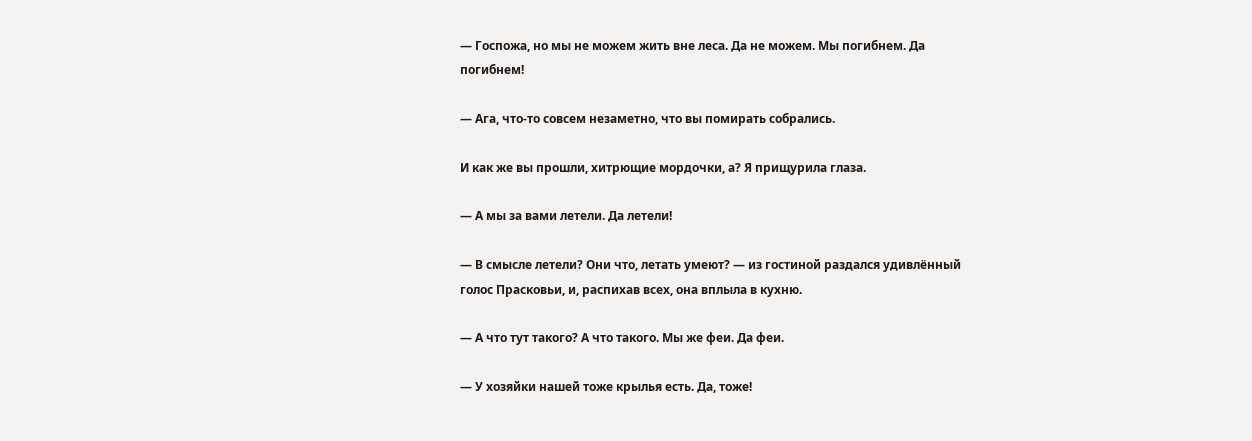— Госпожа, но мы не можем жить вне леса. Да не можем. Мы погибнем. Да погибнем!

— Ага, что-то совсем незаметно, что вы помирать собрались.

И как же вы прошли, хитрющие мордочки, а? Я прищурила глаза.

— А мы за вами летели. Да летели!

— В смысле летели? Они что, летать умеют? — из гостиной раздался удивлённый голос Прасковьи, и, распихав всех, она вплыла в кухню.

— А что тут такого? А что такого. Мы же феи. Да феи.

— У хозяйки нашей тоже крылья есть. Да, тоже!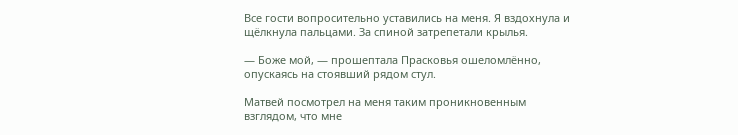Все гости вопросительно уставились на меня. Я вздохнула и щёлкнула пальцами. За спиной затрепетали крылья.

— Боже мой, — прошептала Прасковья ошеломлённо, опускаясь на стоявший рядом стул.

Матвей посмотрел на меня таким проникновенным взглядом, что мне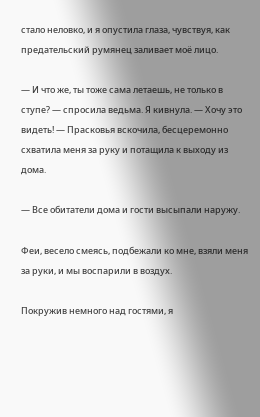стало неловко, и я опустила глаза, чувствуя, как предательский румянец заливает моё лицо.

— И что же, ты тоже сама летаешь, не только в ступе? — спросила ведьма. Я кивнула. — Хочу это видеть! — Прасковья вскочила, бесцеремонно схватила меня за руку и потащила к выходу из дома.

— Все обитатели дома и гости высыпали наружу.

Феи, весело смеясь, подбежали ко мне, взяли меня за руки, и мы воспарили в воздух.

Покружив немного над гостями, я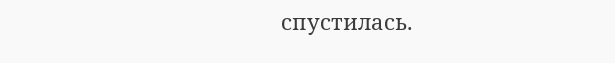спустилась.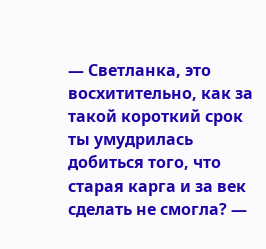— Светланка, это восхитительно, как за такой короткий срок ты умудрилась добиться того, что старая карга и за век сделать не смогла? —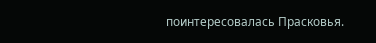поинтересовалась Прасковья.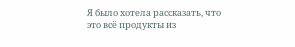Я было хотела рассказать, что это всё продукты из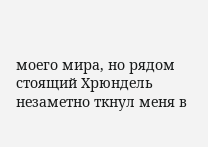моего мира, но рядом стоящий Хрюндель незаметно ткнул меня в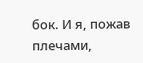бок. И я, пожав плечами,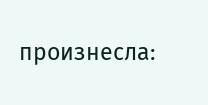произнесла: